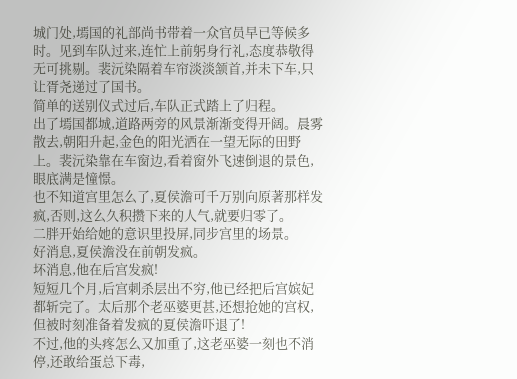城门处,墕国的礼部尚书带着一众官员早已等候多时。见到车队过来,连忙上前躬身行礼,态度恭敬得无可挑剔。裴沅染隔着车帘淡淡颔首,并未下车,只让胥尧递过了国书。
简单的送别仪式过后,车队正式踏上了归程。
出了墕国都城,道路两旁的风景渐渐变得开阔。晨雾散去,朝阳升起,金色的阳光洒在一望无际的田野上。裴沅染靠在车窗边,看着窗外飞速倒退的景色,眼底满是憧憬。
也不知道宫里怎么了,夏侯澹可千万别向原著那样发疯,否则,这么久积攒下来的人气,就要归零了。
二胖开始给她的意识里投屏,同步宫里的场景。
好消息,夏侯澹没在前朝发疯。
坏消息,他在后宫发疯!
短短几个月,后宫刺杀层出不穷,他已经把后宫嫔妃都斩完了。太后那个老巫婆更甚,还想抢她的宫权,但被时刻准备着发疯的夏侯澹吓退了!
不过,他的头疼怎么又加重了,这老巫婆一刻也不消停,还敢给蛋总下毒,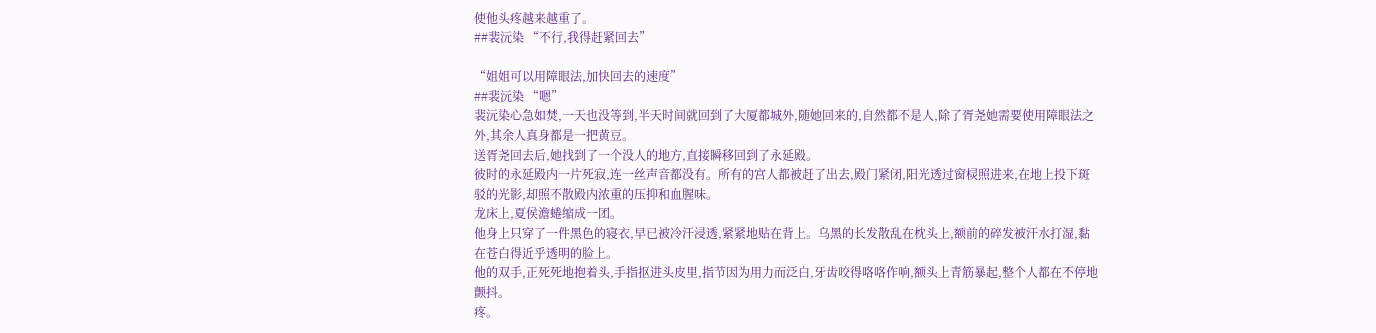使他头疼越来越重了。
##裴沅染 “不行,我得赶紧回去”

“姐姐可以用障眼法,加快回去的速度”
##裴沅染 “嗯”
裴沅染心急如焚,一天也没等到,半天时间就回到了大厦都城外,随她回来的,自然都不是人,除了胥尧她需要使用障眼法之外,其余人真身都是一把黄豆。
送胥尧回去后,她找到了一个没人的地方,直接瞬移回到了永延殿。
彼时的永延殿内一片死寂,连一丝声音都没有。所有的宫人都被赶了出去,殿门紧闭,阳光透过窗棂照进来,在地上投下斑驳的光影,却照不散殿内浓重的压抑和血腥味。
龙床上,夏侯澹蜷缩成一团。
他身上只穿了一件黑色的寝衣,早已被冷汗浸透,紧紧地贴在背上。乌黑的长发散乱在枕头上,额前的碎发被汗水打湿,黏在苍白得近乎透明的脸上。
他的双手,正死死地抱着头,手指抠进头皮里,指节因为用力而泛白,牙齿咬得咯咯作响,额头上青筋暴起,整个人都在不停地颤抖。
疼。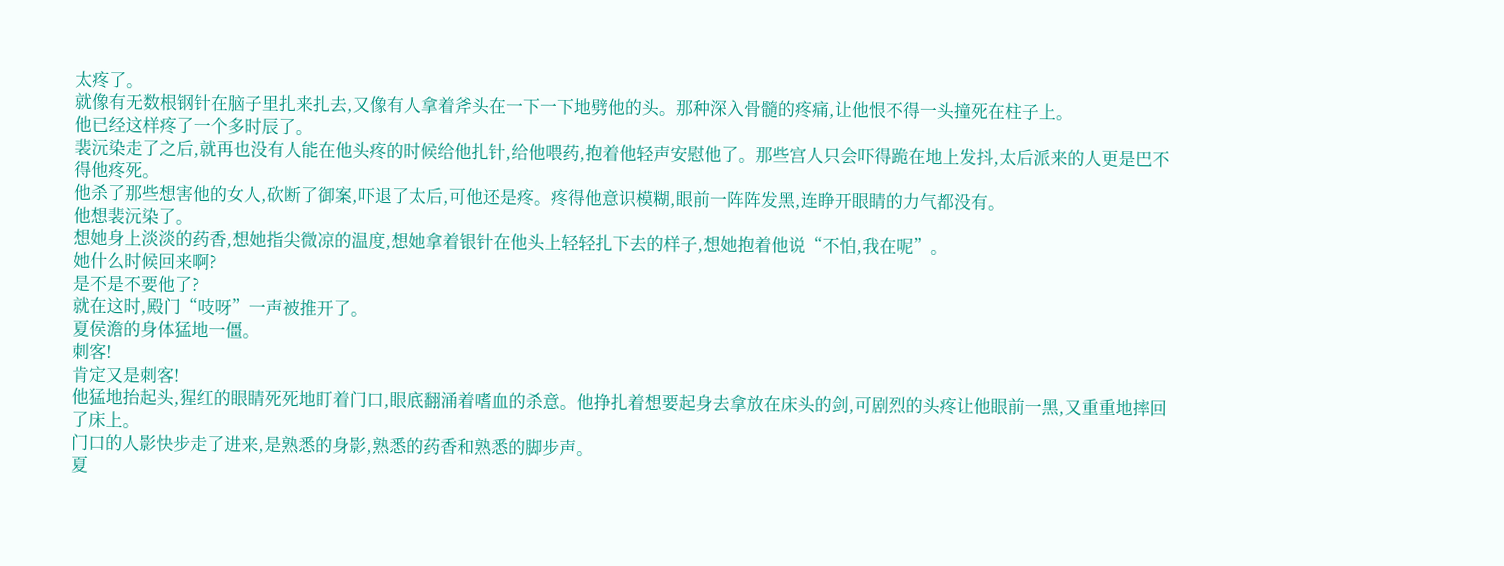太疼了。
就像有无数根钢针在脑子里扎来扎去,又像有人拿着斧头在一下一下地劈他的头。那种深入骨髓的疼痛,让他恨不得一头撞死在柱子上。
他已经这样疼了一个多时辰了。
裴沅染走了之后,就再也没有人能在他头疼的时候给他扎针,给他喂药,抱着他轻声安慰他了。那些宫人只会吓得跪在地上发抖,太后派来的人更是巴不得他疼死。
他杀了那些想害他的女人,砍断了御案,吓退了太后,可他还是疼。疼得他意识模糊,眼前一阵阵发黑,连睁开眼睛的力气都没有。
他想裴沅染了。
想她身上淡淡的药香,想她指尖微凉的温度,想她拿着银针在他头上轻轻扎下去的样子,想她抱着他说“不怕,我在呢”。
她什么时候回来啊?
是不是不要他了?
就在这时,殿门“吱呀”一声被推开了。
夏侯澹的身体猛地一僵。
刺客!
肯定又是刺客!
他猛地抬起头,猩红的眼睛死死地盯着门口,眼底翻涌着嗜血的杀意。他挣扎着想要起身去拿放在床头的剑,可剧烈的头疼让他眼前一黑,又重重地摔回了床上。
门口的人影快步走了进来,是熟悉的身影,熟悉的药香和熟悉的脚步声。
夏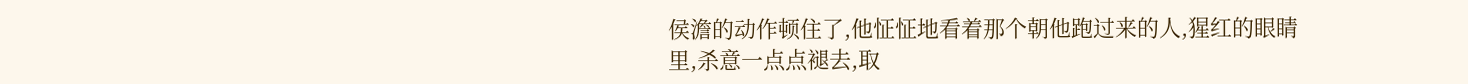侯澹的动作顿住了,他怔怔地看着那个朝他跑过来的人,猩红的眼睛里,杀意一点点褪去,取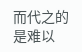而代之的是难以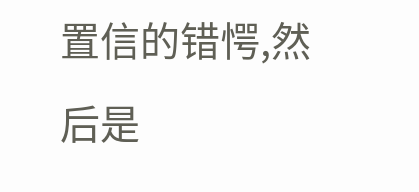置信的错愕,然后是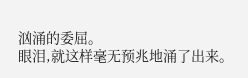汹涌的委屈。
眼泪,就这样毫无预兆地涌了出来。